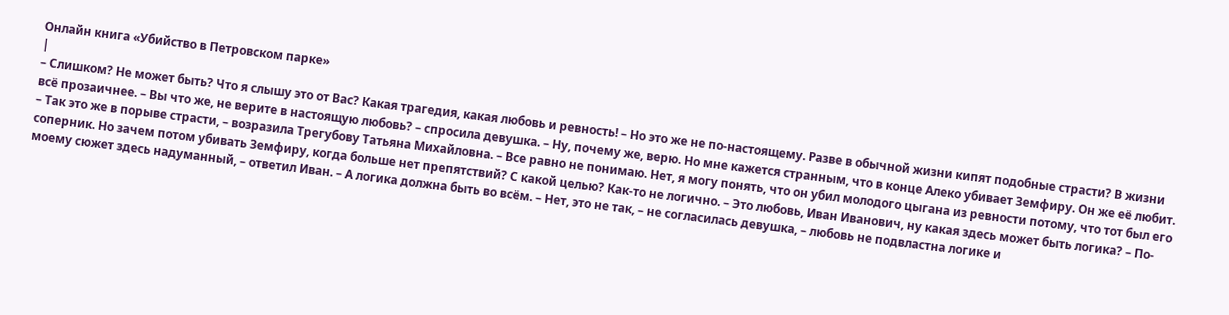Онлайн книга «Убийство в Петровском парке»
|
– Слишком? Не может быть? Что я слышу это от Вас? Какая трагедия, какая любовь и ревность! – Но это же не по-настоящему. Разве в обычной жизни кипят подобные страсти? В жизни всё прозаичнее. – Вы что же, не верите в настоящую любовь? – спросила девушка. – Ну, почему же, верю. Но мне кажется странным, что в конце Алеко убивает Земфиру. Он же её любит. – Так это же в порыве страсти, – возразила Трегубову Татьяна Михайловна. – Все равно не понимаю. Нет, я могу понять, что он убил молодого цыгана из ревности потому, что тот был его соперник. Но зачем потом убивать Земфиру, когда больше нет препятствий? С какой целью? Как-то не логично. – Это любовь, Иван Иванович, ну какая здесь может быть логика? – По-моему сюжет здесь надуманный, – ответил Иван. – А логика должна быть во всём. – Нет, это не так, – не согласилась девушка, – любовь не подвластна логике и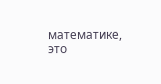математике, это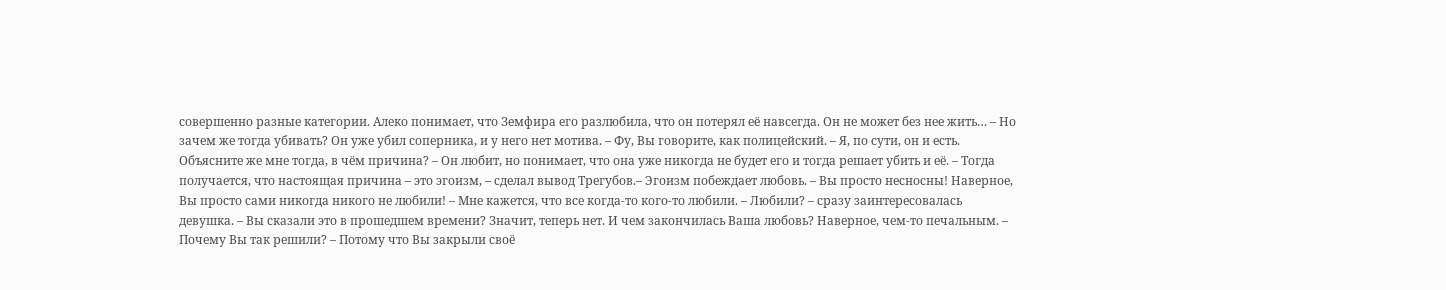совершенно разные категории. Алеко понимает, что Земфира его разлюбила, что он потерял её навсегда. Он не может без нее жить… – Но зачем же тогда убивать? Он уже убил соперника, и у него нет мотива. – Фу, Вы говорите, как полицейский. – Я, по сути, он и есть. Объясните же мне тогда, в чём причина? – Он любит, но понимает, что она уже никогда не будет его и тогда решает убить и её. – Тогда получается, что настоящая причина – это эгоизм, – сделал вывод Трегубов.– Эгоизм побеждает любовь. – Вы просто несносны! Наверное, Вы просто сами никогда никого не любили! – Мне кажется, что все когда-то кого-то любили. – Любили? – сразу заинтересовалась девушка. – Вы сказали это в прошедшем времени? Значит, теперь нет. И чем закончилась Ваша любовь? Наверное, чем-то печальным. – Почему Вы так решили? – Потому что Вы закрыли своё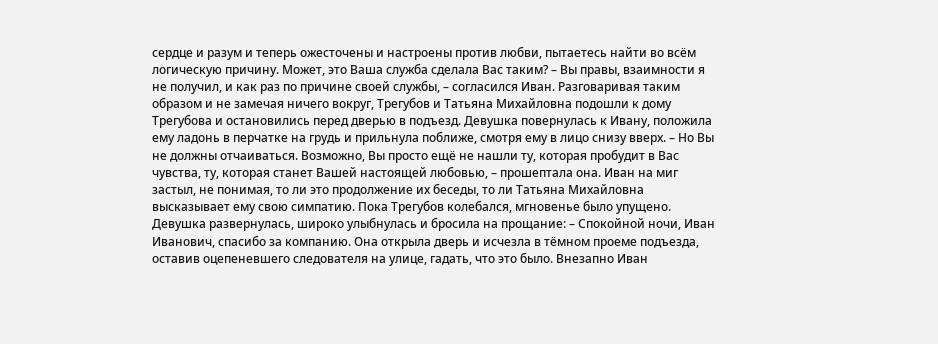сердце и разум и теперь ожесточены и настроены против любви, пытаетесь найти во всём логическую причину. Может, это Ваша служба сделала Вас таким? – Вы правы, взаимности я не получил, и как раз по причине своей службы, – согласился Иван. Разговаривая таким образом и не замечая ничего вокруг, Трегубов и Татьяна Михайловна подошли к дому Трегубова и остановились перед дверью в подъезд. Девушка повернулась к Ивану, положила ему ладонь в перчатке на грудь и прильнула поближе, смотря ему в лицо снизу вверх. – Но Вы не должны отчаиваться. Возможно, Вы просто ещё не нашли ту, которая пробудит в Вас чувства, ту, которая станет Вашей настоящей любовью, – прошептала она. Иван на миг застыл, не понимая, то ли это продолжение их беседы, то ли Татьяна Михайловна высказывает ему свою симпатию. Пока Трегубов колебался, мгновенье было упущено. Девушка развернулась, широко улыбнулась и бросила на прощание: – Спокойной ночи, Иван Иванович, спасибо за компанию. Она открыла дверь и исчезла в тёмном проеме подъезда, оставив оцепеневшего следователя на улице, гадать, что это было. Внезапно Иван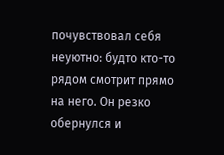почувствовал себя неуютно: будто кто-то рядом смотрит прямо на него. Он резко обернулся и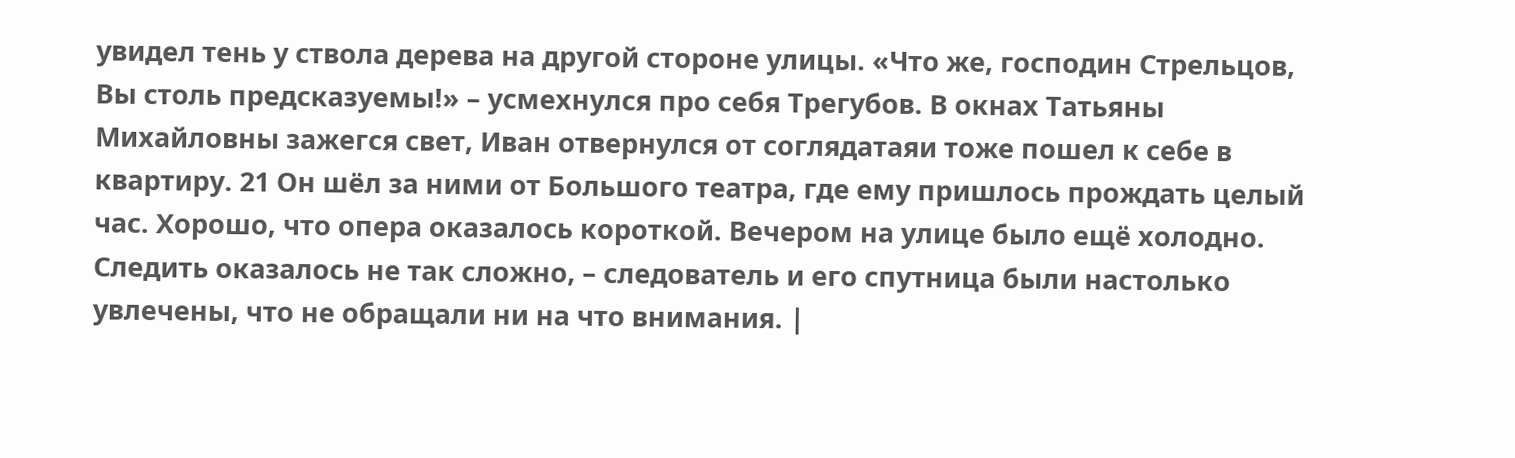увидел тень у ствола дерева на другой стороне улицы. «Что же, господин Стрельцов, Вы столь предсказуемы!» – усмехнулся про себя Трегубов. В окнах Татьяны Михайловны зажегся свет, Иван отвернулся от соглядатаяи тоже пошел к себе в квартиру. 21 Он шёл за ними от Большого театра, где ему пришлось прождать целый час. Хорошо, что опера оказалось короткой. Вечером на улице было ещё холодно. Следить оказалось не так сложно, – следователь и его спутница были настолько увлечены, что не обращали ни на что внимания. |